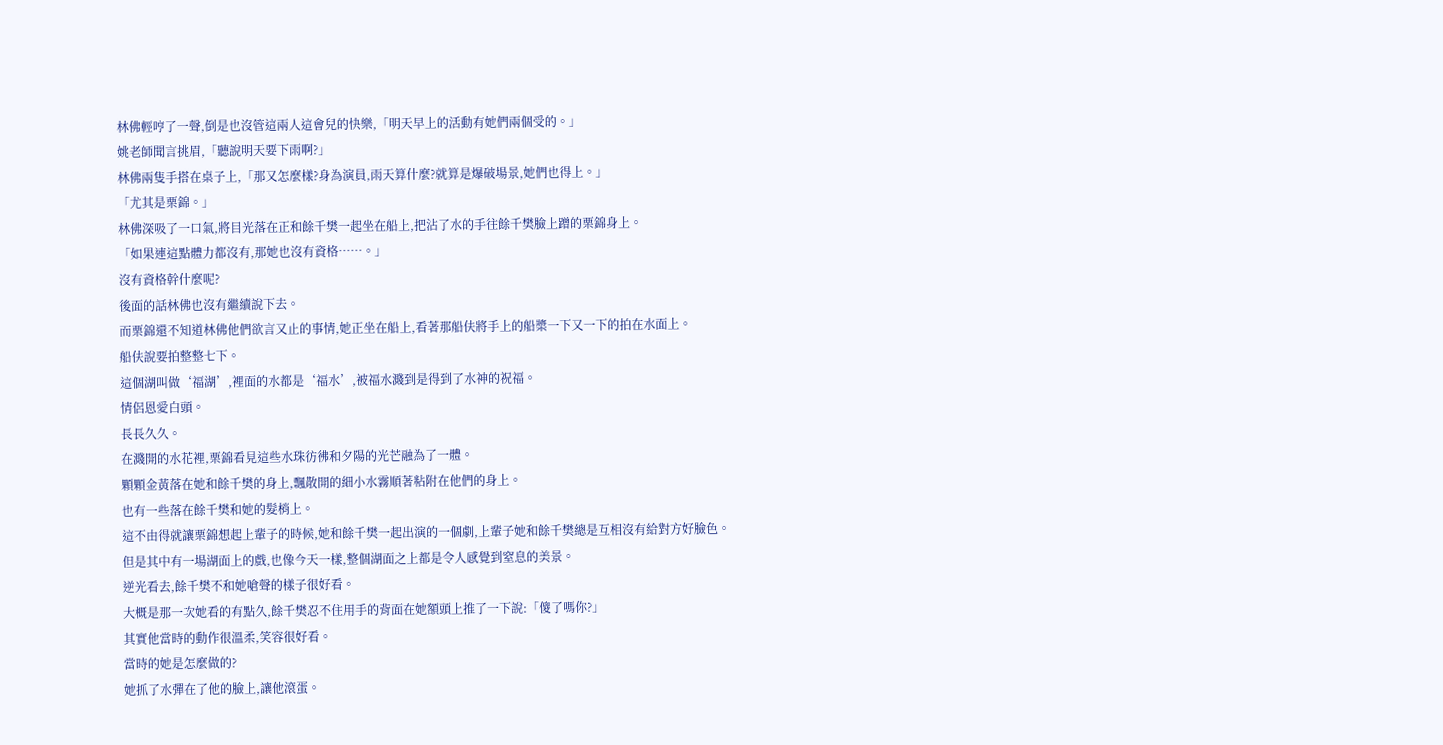林佛輕哼了一聲,倒是也沒管這兩人這會兒的快樂,「明天早上的活動有她們兩個受的。」
姚老師聞言挑眉,「聽說明天要下雨啊?」
林佛兩隻手搭在桌子上,「那又怎麼樣?身為演員,雨天算什麼?就算是爆破場景,她們也得上。」
「尤其是栗錦。」
林佛深吸了一口氣,將目光落在正和餘千樊一起坐在船上,把沾了水的手往餘千樊臉上蹭的栗錦身上。
「如果連這點體力都沒有,那她也沒有資格……。」
沒有資格幹什麼呢?
後面的話林佛也沒有繼續說下去。
而栗錦還不知道林佛他們欲言又止的事情,她正坐在船上,看著那船伕將手上的船槳一下又一下的拍在水面上。
船伕說要拍整整七下。
這個湖叫做‘福湖’,裡面的水都是‘福水’,被福水濺到是得到了水神的祝福。
情侶恩愛白頭。
長長久久。
在濺開的水花裡,栗錦看見這些水珠彷彿和夕陽的光芒融為了一體。
顆顆金黃落在她和餘千樊的身上,飄散開的細小水霧順著粘附在他們的身上。
也有一些落在餘千樊和她的髮梢上。
這不由得就讓栗錦想起上輩子的時候,她和餘千樊一起出演的一個劇,上輩子她和餘千樊總是互相沒有給對方好臉色。
但是其中有一場湖面上的戲,也像今天一樣,整個湖面之上都是令人感覺到窒息的美景。
逆光看去,餘千樊不和她嗆聲的樣子很好看。
大概是那一次她看的有點久,餘千樊忍不住用手的背面在她額頭上推了一下說:「傻了嗎你?」
其實他當時的動作很溫柔,笑容很好看。
當時的她是怎麼做的?
她抓了水彈在了他的臉上,讓他滾蛋。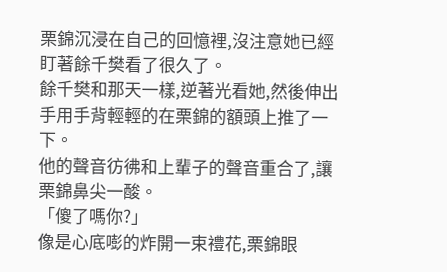栗錦沉浸在自己的回憶裡,沒注意她已經盯著餘千樊看了很久了。
餘千樊和那天一樣,逆著光看她,然後伸出手用手背輕輕的在栗錦的額頭上推了一下。
他的聲音彷彿和上輩子的聲音重合了,讓栗錦鼻尖一酸。
「傻了嗎你?」
像是心底嘭的炸開一束禮花,栗錦眼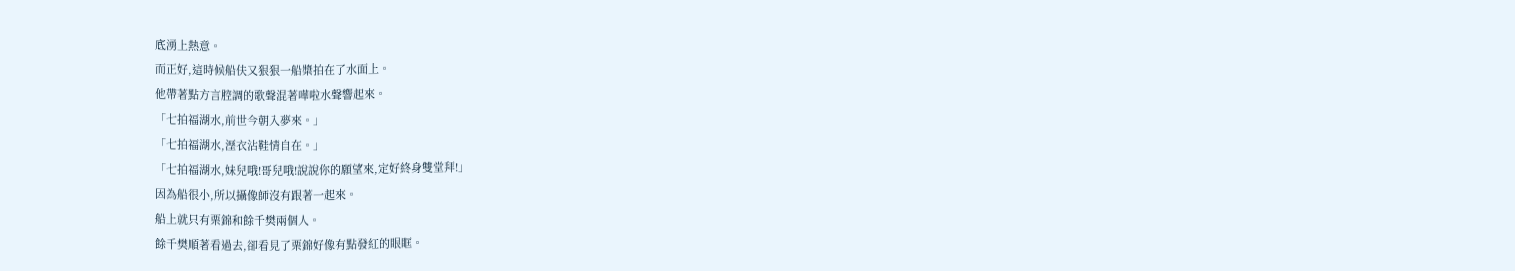底湧上熱意。
而正好,這時候船伕又狠狠一船槳拍在了水面上。
他帶著點方言腔調的歌聲混著嘩啦水聲響起來。
「七拍福湖水,前世今朝入夢來。」
「七拍福湖水,溼衣沾鞋情自在。」
「七拍福湖水,妹兒哦!哥兒哦!說說你的願望來,定好終身雙堂拜!」
因為船很小,所以攝像師沒有跟著一起來。
船上就只有栗錦和餘千樊兩個人。
餘千樊順著看過去,卻看見了栗錦好像有點發紅的眼眶。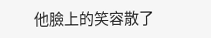他臉上的笑容散了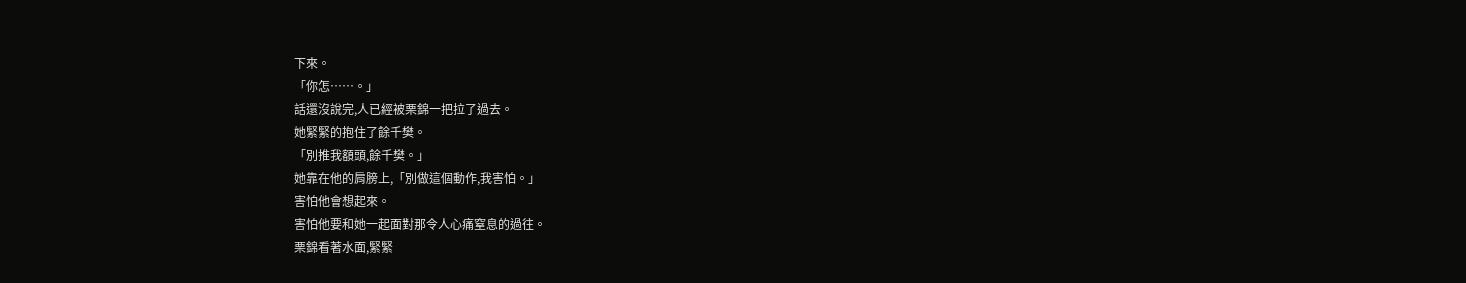下來。
「你怎……。」
話還沒說完,人已經被栗錦一把拉了過去。
她緊緊的抱住了餘千樊。
「別推我額頭,餘千樊。」
她靠在他的肩膀上,「別做這個動作,我害怕。」
害怕他會想起來。
害怕他要和她一起面對那令人心痛窒息的過往。
栗錦看著水面,緊緊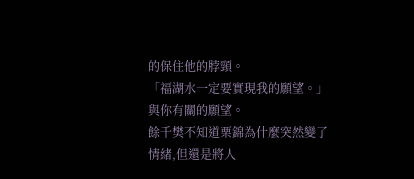的保住他的脖頸。
「福湖水一定要實現我的願望。」與你有關的願望。
餘千樊不知道栗錦為什麼突然變了情緒,但還是將人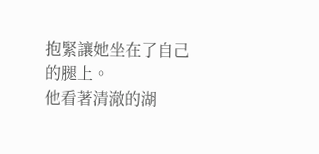抱緊讓她坐在了自己的腿上。
他看著清澈的湖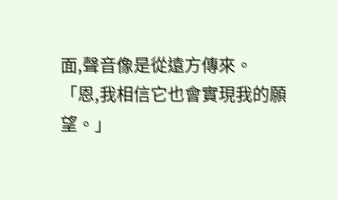面,聲音像是從遠方傳來。
「恩,我相信它也會實現我的願望。」